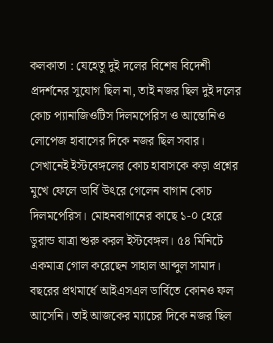কলকাতা : যেহেতু দুই দলের বিশেষ বিদেশী প্রদর্শনের সুযোগ ছিল না, তাই নজর ছিল দুই দলের কোচ প্যানাজিওটিস দিলমপেরিস ও আন্তোনিও লোপেজ হাবাসের দিকে নজর ছিল সবার। সেখানেই ইস্টবেঙ্গলের কোচ হাবাসকে কড়া প্রশ্নের মুখে ফেলে ডার্বি উৎরে গেলেন বাগান কোচ দিলমপেরিস। মোহনবাগানের কাছে ১-০ হেরে ডুরান্ড যাত্রা শুরু করল ইস্টবেঙ্গল। ৫৪ মিনিটে একমাত্র গোল করেছেন সাহাল আব্দুল সামাদ।
বছরের প্রথমার্ধে আইএসএল ডার্বিতে কোনও ফল আসেনি। তাই আজকের ম্যাচের দিকে নজর ছিল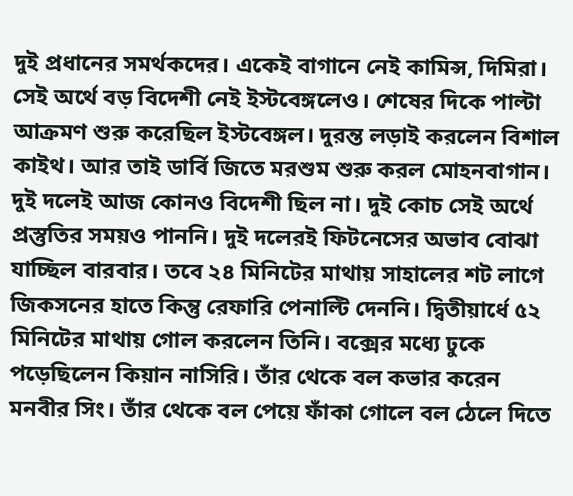দুই প্রধানের সমর্থকদের। একেই বাগানে নেই কামিন্স, দিমিরা। সেই অর্থে বড় বিদেশী নেই ইস্টবেঙ্গলেও। শেষের দিকে পাল্টা আক্রমণ শুরু করেছিল ইস্টবেঙ্গল। দুরন্ত লড়াই করলেন বিশাল কাইথ। আর তাই ডার্বি জিতে মরশুম শুরু করল মোহনবাগান।
দুই দলেই আজ কোনও বিদেশী ছিল না। দুই কোচ সেই অর্থে প্রস্তুতির সময়ও পাননি। দুই দলেরই ফিটনেসের অভাব বোঝা যাচ্ছিল বারবার। তবে ২৪ মিনিটের মাথায় সাহালের শট লাগে জিকসনের হাতে কিন্তু রেফারি পেনাল্টি দেননি। দ্বিতীয়ার্ধে ৫২ মিনিটের মাথায় গোল করলেন তিনি। বক্সের মধ্যে ঢুকে পড়েছিলেন কিয়ান নাসিরি। তাঁর থেকে বল কভার করেন মনবীর সিং। তাঁর থেকে বল পেয়ে ফাঁকা গোলে বল ঠেলে দিতে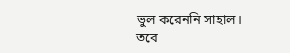ভুল করেননি সাহাল। তবে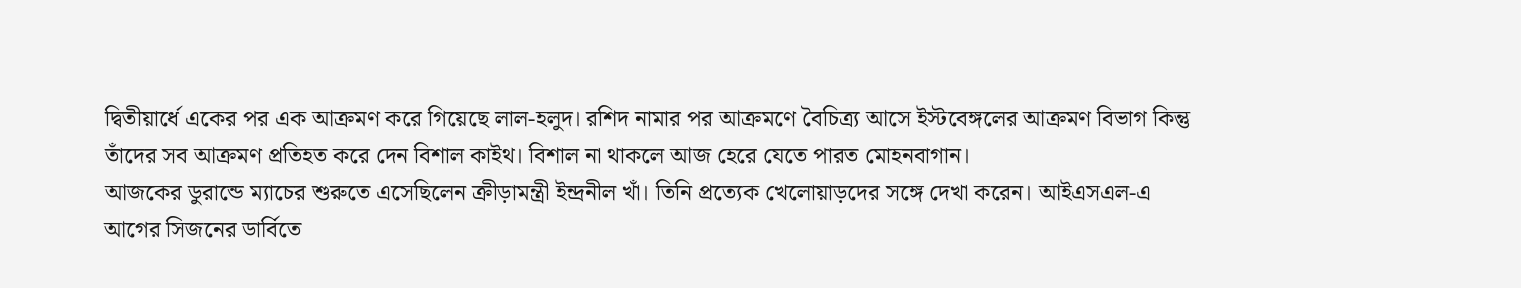দ্বিতীয়ার্ধে একের পর এক আক্রমণ করে গিয়েছে লাল-হলুদ। রশিদ নামার পর আক্রমণে বৈচিত্র্য আসে ইস্টবেঙ্গলের আক্রমণ বিভাগ কিন্তু তাঁদের সব আক্রমণ প্রতিহত করে দেন বিশাল কাইথ। বিশাল না থাকলে আজ হেরে যেতে পারত মোহনবাগান।
আজকের ডুরান্ডে ম্যাচের শুরুতে এসেছিলেন ক্রীড়ামন্ত্রী ইন্দ্রনীল খাঁ। তিনি প্রত্যেক খেলোয়াড়দের সঙ্গে দেখা করেন। আইএসএল-এ আগের সিজনের ডার্বিতে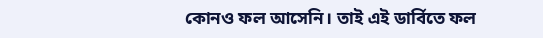কোনও ফল আসেনি। তাই এই ডার্বিতে ফল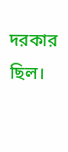দরকার ছিল।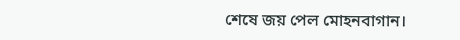শেষে জয় পেল মোহনবাগান।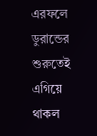এরফলে ডুরান্ডের শুরুতেই এগিয়ে থাকল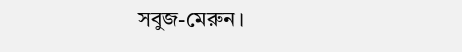সবুজ-মেরুন।